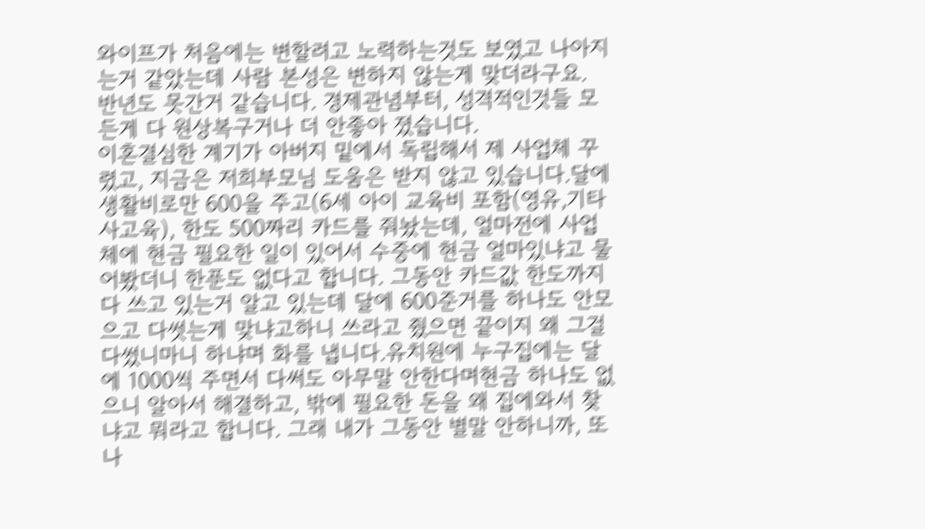와이프가 처음에는 변할려고 노력하는것도 보였고 나아지는거 같았는데 사람 본성은 변하지 않는게 맞더라구요. 반년도 못간거 같습니다. 경제관념부터, 성격적인것들 모든게 다 원상복구거나 더 안좋아 졌습니다.
이혼결심한 계기가 아버지 밑에서 독립해서 제 사업체 꾸렸고, 지금은 저희부모님 도움은 받지 않고 있습니다.달에 생활비로만 600을 주고(6세 아이 교육비 포함(영유,기타 사고육), 한도 500짜리 카드를 줘놨는데, 얼마전에 사업체에 현금 필요한 일이 있어서 수중에 현금 얼마있냐고 물어봤더니 한푼도 없다고 합니다. 그동안 카드값 한도까지 다 쓰고 있는거 알고 있는데 달에 600준거를 하나도 안모으고 다썻는게 맞냐고하니 쓰라고 줬으면 끝이지 왜 그걸 다썼니마니 하냐며 화를 냅니다.유치원에 누구집에는 달에 1000씩 주면서 다써도 아무말 안한다며현금 하나도 없으니 알아서 해결하고, 밖에 필요한 돈을 왜 집에와서 찾냐고 뭐라고 합니다. 그래 내가 그동안 별말 안하니까, 또 나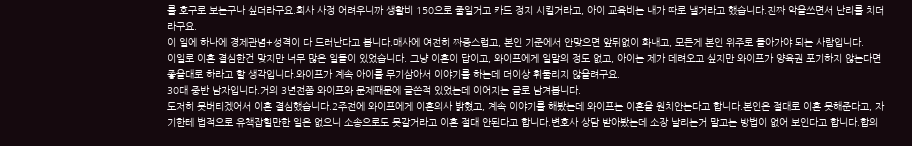를 호구로 보는구나 싶더라구요.회사 사정 어려우니까 생활비 150으로 줄일거고 카드 정지 시킬거라고, 아이 교육비는 내가 따로 낼거라고 했습니다.진짜 악을쓰면서 난리를 치더라구요.
이 일에 하나에 경제관념+성격이 다 드러난다고 봅니다.매사에 여전히 짜증스럽고, 본인 기준에서 안맞으면 앞뒤없이 화내고, 모든게 본인 위주로 돌아가야 되는 사람입니다.
이일로 이혼 결심한건 맞지만 너무 많은 일들이 있었습니다. 그냥 이혼이 답이고, 와이프에게 일말의 정도 없고, 아이는 제가 데려오고 싶지만 와이프가 양육권 포기하지 않는다면 좋을대로 하라고 할 생각입니다.와이프가 계속 아이를 무기삼아서 이야기를 하는데 더이상 휘둘리지 않을려구요.
30대 중반 남자입니다.거의 3년전쯤 와이프와 문제때문에 글쓴적 있었는데 이어지는 글로 남겨봅니다.
도저히 못버티겠어서 이혼 결심했습니다.2주전에 와이프에게 이혼의사 밝혔고, 계속 이야기를 해봤는데 와이프는 이혼을 원치안는다고 합니다.본인은 절대로 이혼 못해준다고, 자기한테 법적으로 유책잡힐만한 일은 없으니 소송으로도 못갈거라고 이혼 절대 안된다고 합니다.변호사 상담 받아봤는데 소장 날리는거 말고는 방법이 없어 보인다고 합니다.합의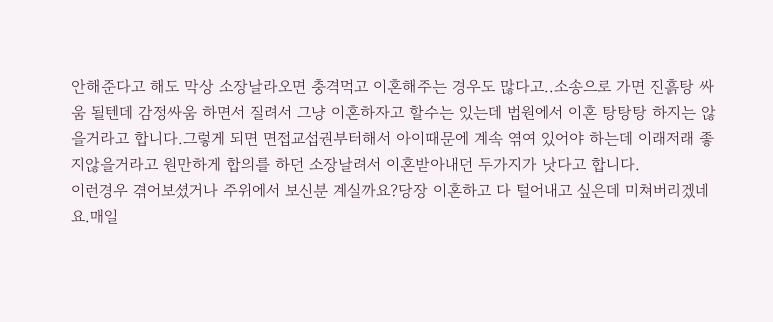안해준다고 해도 막상 소장날라오면 충격먹고 이혼해주는 경우도 많다고..소송으로 가면 진흙탕 싸움 될텐데 감정싸움 하면서 질려서 그냥 이혼하자고 할수는 있는데 법원에서 이혼 탕탕탕 하지는 않을거라고 합니다.그렇게 되면 면접교섭권부터해서 아이때문에 계속 엮여 있어야 하는데 이래저래 좋지않을거라고 원만하게 합의를 하던 소장날려서 이혼받아내던 두가지가 낫다고 합니다.
이런경우 겪어보셨거나 주위에서 보신분 계실까요?당장 이혼하고 다 털어내고 싶은데 미쳐버리겠네요.매일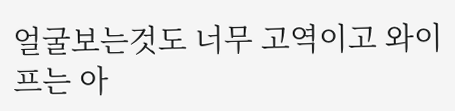얼굴보는것도 너무 고역이고 와이프는 아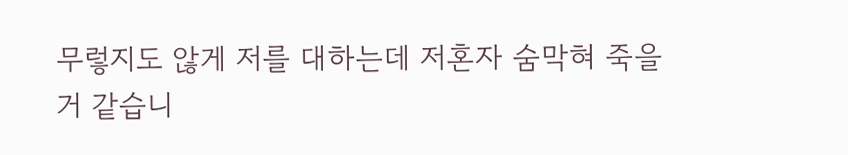무렇지도 않게 저를 대하는데 저혼자 숨막혀 죽을거 같습니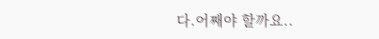다.어째야 할까요..